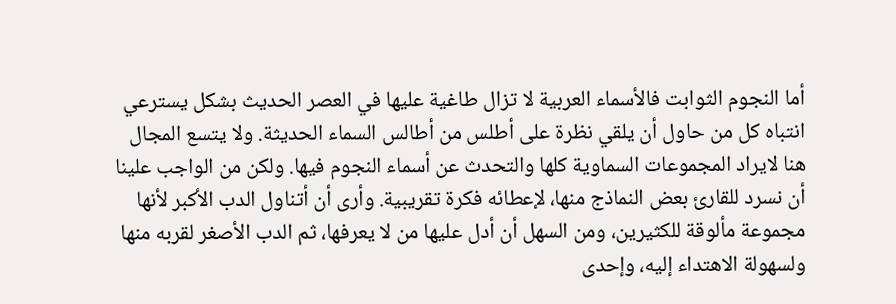أما النجوم الثوابت فالأسماء العربية لا تزال طاغية عليها في العصر الحديث بشكل يسترعي انتباه كل من حاول أن يلقي نظرة على أطلس من أطالس السماء الحديثة. ولا يتسع المجال هنا لايراد المجموعات السماوية كلها والتحدث عن أسماء النجوم فيها. ولكن من الواجب علينا أن نسرد للقارئ بعض النماذج منها، لإعطائه فكرة تقريبية. وأرى أن أتناول الدب الأكبر لأنها مجموعة مألوقة للكثيرين، ومن السهل أن أدل عليها من لا يعرفها، ثم الدب الأصغر لقربه منها ولسهولة الاهتداء إليه، وإحدى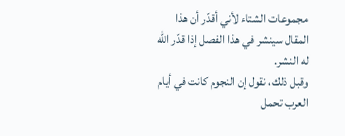مجموعات الشتاء لأني أقدّر أن هذا المقال سينشر في هذا الفصل إذا قدّر الله له النشر.
وقبل ذلك، نقول إن النجوم كانت في أيام العرب تحمل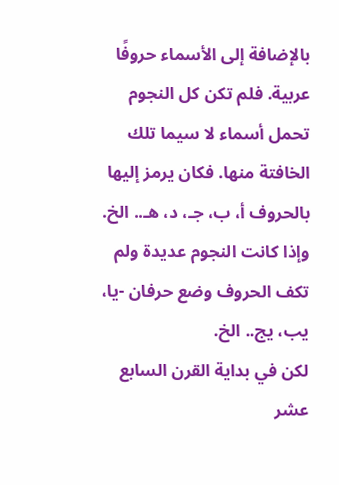بالإضافة إلى الأسماء حروفًا عربية. فلم تكن كل النجوم تحمل أسماء لا سيما تلك الخافتة منها. فكان يرمز إليها بالحروف أ، ب، جـ، د، هـ.. الخ. وإذا كانت النجوم عديدة ولم تكف الحروف وضع حرفان -يا، يب، يج.. الخ.
لكن في بداية القرن السابع عشر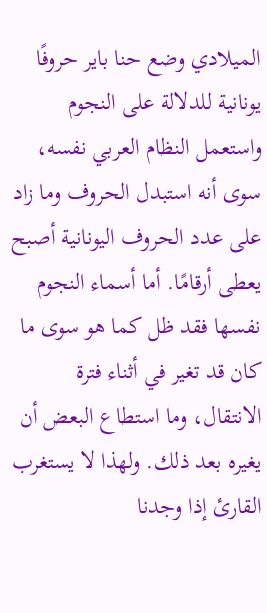الميلادي وضع حنا باير حروفًا يونانية للدلالة على النجوم واستعمل النظام العربي نفسه، سوى أنه استبدل الحروف وما زاد على عدد الحروف اليونانية أصبح يعطى أرقامًا. أما أسماء النجوم نفسها فقد ظل كما هو سوى ما كان قد تغير في أثناء فترة الانتقال، وما استطاع البعض أن يغيره بعد ذلك. ولهذا لا يستغرب القارئ إذا وجدنا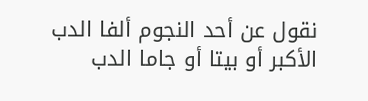نقول عن أحد النجوم ألفا الدب الأكبر أو بيتا أو جاما الدب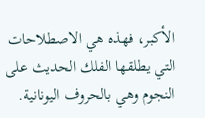الأكبر، فهذه هي الاصطلاحات التي يطلقها الفلك الحديث على النجوم وهي بالحروف اليونانية.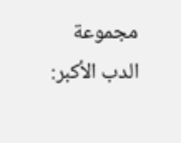مجموعة الدب الأكبر: